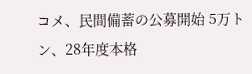コメ、民間備蓄の公募開始 5万トン、28年度本格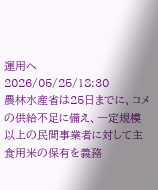運用へ
2026/05/25/18:30
農林水産省は25日までに、コメの供給不足に備え、一定規模以上の民間事業者に対して主食用米の保有を義務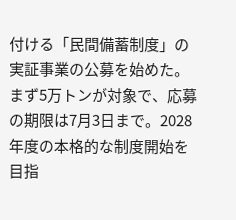付ける「民間備蓄制度」の実証事業の公募を始めた。まず5万トンが対象で、応募の期限は7月3日まで。2028年度の本格的な制度開始を目指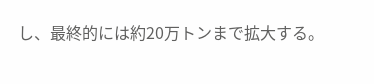し、最終的には約20万トンまで拡大する。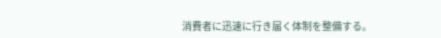消費者に迅速に行き届く体制を整備する。